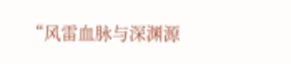“风雷血脉与深渊源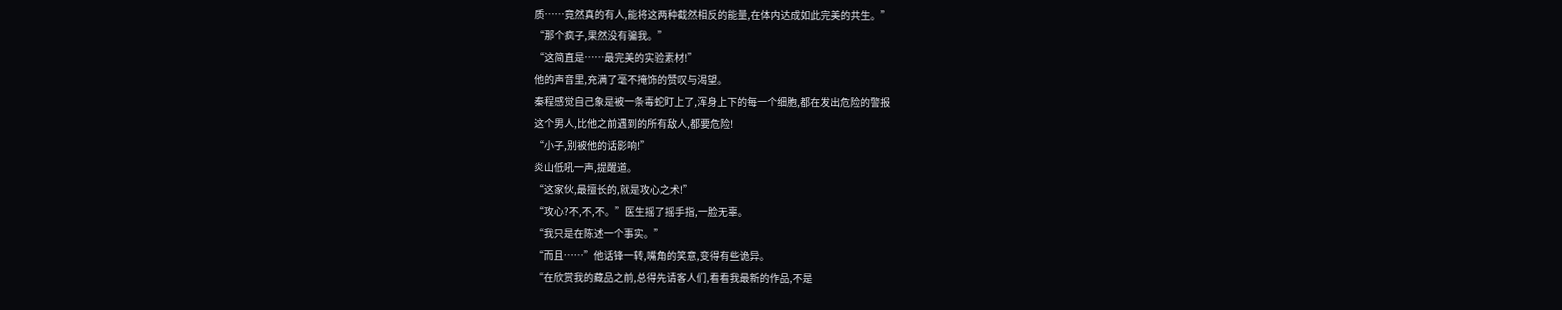质……竟然真的有人,能将这两种截然相反的能量,在体内达成如此完美的共生。”
“那个疯子,果然没有骗我。”
“这简直是……最完美的实验素材!”
他的声音里,充满了毫不掩饰的赞叹与渴望。
秦程感觉自己象是被一条毒蛇盯上了,浑身上下的每一个细胞,都在发出危险的警报
这个男人,比他之前遇到的所有敌人,都要危险!
“小子,别被他的话影响!”
炎山低吼一声,提醒道。
“这家伙,最擅长的,就是攻心之术!”
“攻心?不,不,不。”医生摇了摇手指,一脸无辜。
“我只是在陈述一个事实。”
“而且……”他话锋一转,嘴角的笑意,变得有些诡异。
“在欣赏我的藏品之前,总得先请客人们,看看我最新的作品,不是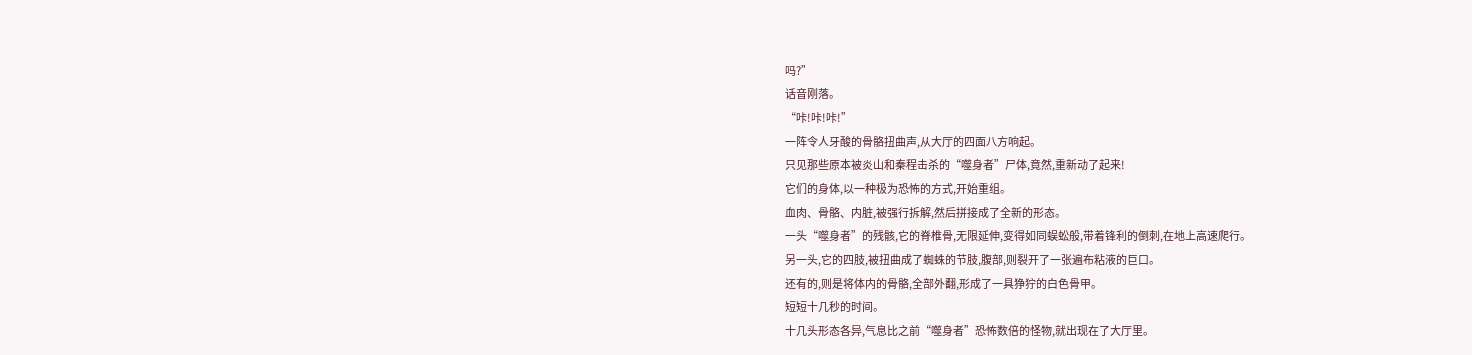吗?”
话音刚落。
“咔!咔!咔!”
一阵令人牙酸的骨骼扭曲声,从大厅的四面八方响起。
只见那些原本被炎山和秦程击杀的“噬身者”尸体,竟然,重新动了起来!
它们的身体,以一种极为恐怖的方式,开始重组。
血肉、骨骼、内脏,被强行拆解,然后拼接成了全新的形态。
一头“噬身者”的残骸,它的脊椎骨,无限延伸,变得如同蜈蚣般,带着锋利的倒刺,在地上高速爬行。
另一头,它的四肢,被扭曲成了蜘蛛的节肢,腹部,则裂开了一张遍布粘液的巨口。
还有的,则是将体内的骨骼,全部外翻,形成了一具狰狞的白色骨甲。
短短十几秒的时间。
十几头形态各异,气息比之前“噬身者”恐怖数倍的怪物,就出现在了大厅里。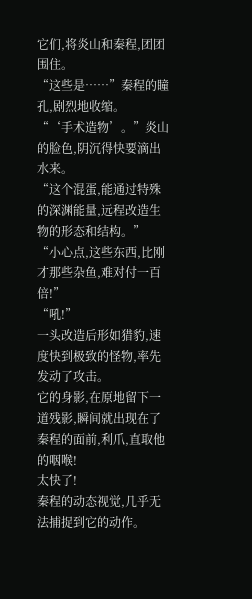它们,将炎山和秦程,团团围住。
“这些是……”秦程的瞳孔,剧烈地收缩。
“‘手术造物’。”炎山的脸色,阴沉得快要滴出水来。
“这个混蛋,能通过特殊的深渊能量,远程改造生物的形态和结构。”
“小心点,这些东西,比刚才那些杂鱼,难对付一百倍!”
“吼!”
一头改造后形如猎豹,速度快到极致的怪物,率先发动了攻击。
它的身影,在原地留下一道残影,瞬间就出现在了秦程的面前,利爪,直取他的咽喉!
太快了!
秦程的动态视觉,几乎无法捕捉到它的动作。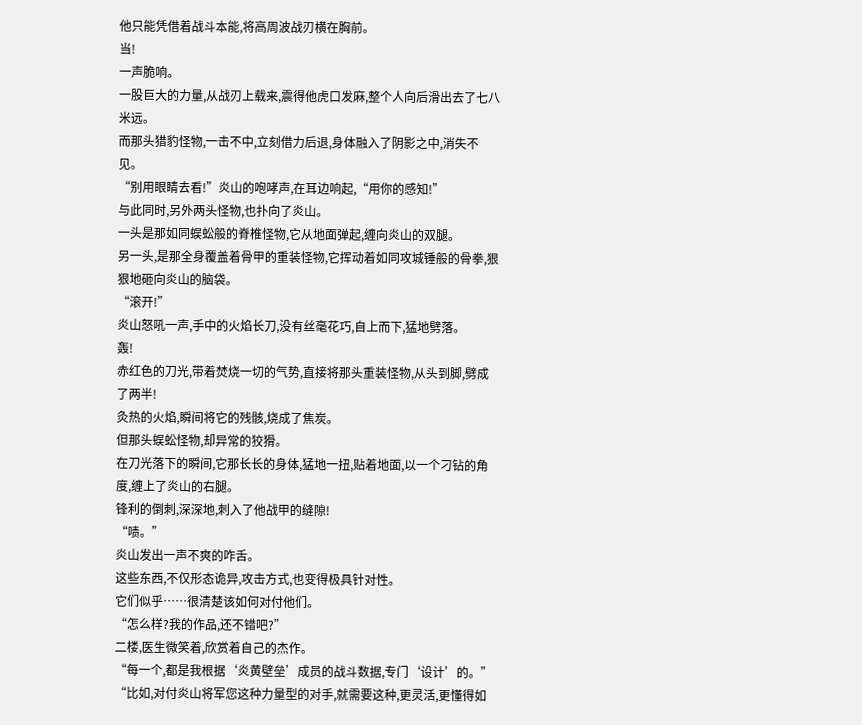他只能凭借着战斗本能,将高周波战刃横在胸前。
当!
一声脆响。
一股巨大的力量,从战刃上载来,震得他虎口发麻,整个人向后滑出去了七八米远。
而那头猎豹怪物,一击不中,立刻借力后退,身体融入了阴影之中,消失不见。
“别用眼睛去看!”炎山的咆哮声,在耳边响起,“用你的感知!”
与此同时,另外两头怪物,也扑向了炎山。
一头是那如同蜈蚣般的脊椎怪物,它从地面弹起,缠向炎山的双腿。
另一头,是那全身覆盖着骨甲的重装怪物,它挥动着如同攻城锤般的骨拳,狠狠地砸向炎山的脑袋。
“滚开!”
炎山怒吼一声,手中的火焰长刀,没有丝毫花巧,自上而下,猛地劈落。
轰!
赤红色的刀光,带着焚烧一切的气势,直接将那头重装怪物,从头到脚,劈成了两半!
灸热的火焰,瞬间将它的残骸,烧成了焦炭。
但那头蜈蚣怪物,却异常的狡猾。
在刀光落下的瞬间,它那长长的身体,猛地一扭,贴着地面,以一个刁钻的角度,缠上了炎山的右腿。
锋利的倒刺,深深地,刺入了他战甲的缝隙!
“啧。”
炎山发出一声不爽的咋舌。
这些东西,不仅形态诡异,攻击方式,也变得极具针对性。
它们似乎……很清楚该如何对付他们。
“怎么样?我的作品,还不错吧?”
二楼,医生微笑着,欣赏着自己的杰作。
“每一个,都是我根据‘炎黄壁垒’成员的战斗数据,专门‘设计’的。”
“比如,对付炎山将军您这种力量型的对手,就需要这种,更灵活,更懂得如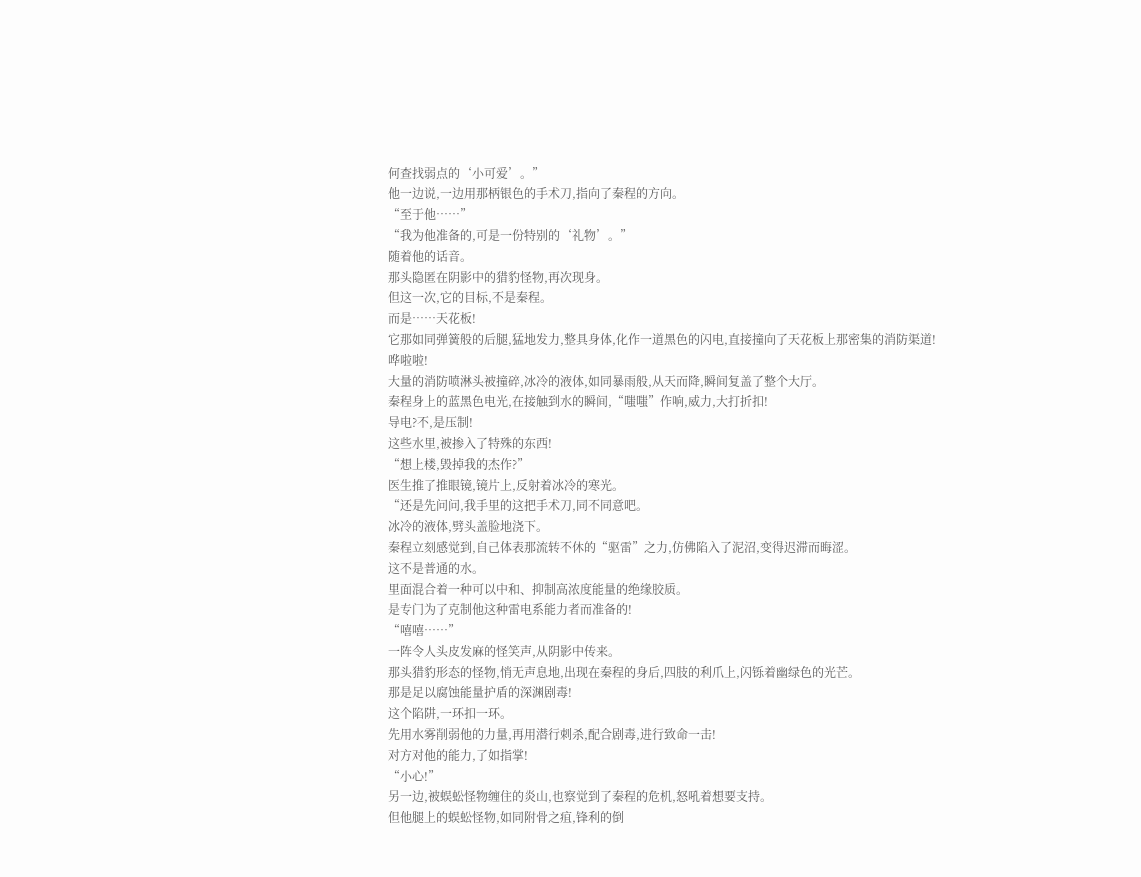何查找弱点的‘小可爱’。”
他一边说,一边用那柄银色的手术刀,指向了秦程的方向。
“至于他……”
“我为他准备的,可是一份特别的‘礼物’。”
随着他的话音。
那头隐匿在阴影中的猎豹怪物,再次现身。
但这一次,它的目标,不是秦程。
而是……天花板!
它那如同弹簧般的后腿,猛地发力,整具身体,化作一道黑色的闪电,直接撞向了天花板上那密集的消防渠道!
哗啦啦!
大量的消防喷淋头被撞碎,冰冷的液体,如同暴雨般,从天而降,瞬间复盖了整个大厅。
秦程身上的蓝黑色电光,在接触到水的瞬间,“嗤嗤”作响,威力,大打折扣!
导电?不,是压制!
这些水里,被掺入了特殊的东西!
“想上楼,毁掉我的杰作?”
医生推了推眼镜,镜片上,反射着冰冷的寒光。
“还是先问问,我手里的这把手术刀,同不同意吧。
冰冷的液体,劈头盖脸地浇下。
秦程立刻感觉到,自己体表那流转不休的“驱雷”之力,仿佛陷入了泥沼,变得迟滞而晦涩。
这不是普通的水。
里面混合着一种可以中和、抑制高浓度能量的绝缘胶质。
是专门为了克制他这种雷电系能力者而准备的!
“嘻嘻……”
一阵令人头皮发麻的怪笑声,从阴影中传来。
那头猎豹形态的怪物,悄无声息地,出现在秦程的身后,四肢的利爪上,闪铄着幽绿色的光芒。
那是足以腐蚀能量护盾的深渊剧毒!
这个陷阱,一环扣一环。
先用水雾削弱他的力量,再用潜行刺杀,配合剧毒,进行致命一击!
对方对他的能力,了如指掌!
“小心!”
另一边,被蜈蚣怪物缠住的炎山,也察觉到了秦程的危机,怒吼着想要支持。
但他腿上的蜈蚣怪物,如同附骨之疽,锋利的倒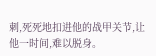刺,死死地扣进他的战甲关节,让他一时间,难以脱身。